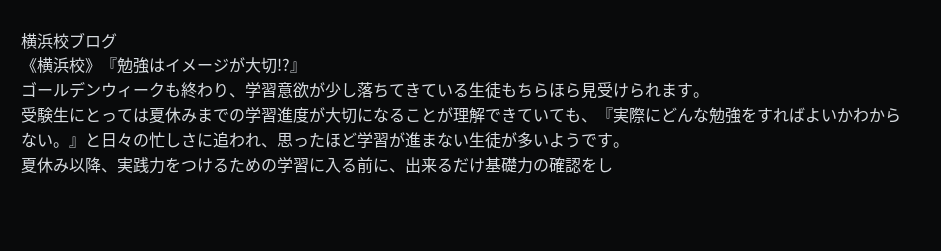横浜校ブログ
《横浜校》『勉強はイメージが大切!?』
ゴールデンウィークも終わり、学習意欲が少し落ちてきている生徒もちらほら見受けられます。
受験生にとっては夏休みまでの学習進度が大切になることが理解できていても、『実際にどんな勉強をすればよいかわからない。』と日々の忙しさに追われ、思ったほど学習が進まない生徒が多いようです。
夏休み以降、実践力をつけるための学習に入る前に、出来るだけ基礎力の確認をし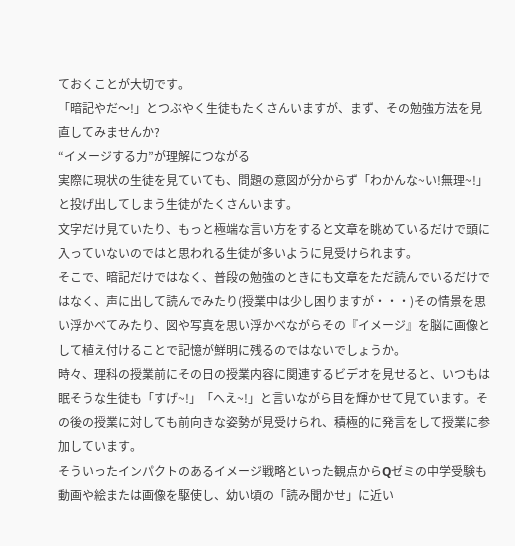ておくことが大切です。
「暗記やだ〜!」とつぶやく生徒もたくさんいますが、まず、その勉強方法を見直してみませんか?
“イメージする力”が理解につながる
実際に現状の生徒を見ていても、問題の意図が分からず「わかんな~い!無理~!」と投げ出してしまう生徒がたくさんいます。
文字だけ見ていたり、もっと極端な言い方をすると文章を眺めているだけで頭に入っていないのではと思われる生徒が多いように見受けられます。
そこで、暗記だけではなく、普段の勉強のときにも文章をただ読んでいるだけではなく、声に出して読んでみたり(授業中は少し困りますが・・・)その情景を思い浮かべてみたり、図や写真を思い浮かべながらその『イメージ』を脳に画像として植え付けることで記憶が鮮明に残るのではないでしょうか。
時々、理科の授業前にその日の授業内容に関連するビデオを見せると、いつもは眠そうな生徒も「すげ~!」「へえ~!」と言いながら目を輝かせて見ています。その後の授業に対しても前向きな姿勢が見受けられ、積極的に発言をして授業に参加しています。
そういったインパクトのあるイメージ戦略といった観点からQゼミの中学受験も動画や絵または画像を駆使し、幼い頃の「読み聞かせ」に近い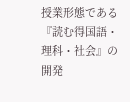授業形態である『読む得国語・理科・社会』の開発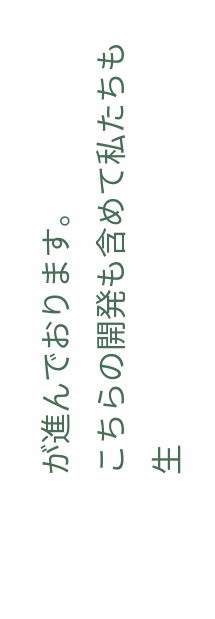が進んでおります。
こちらの開発も含めて私たちも生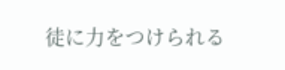徒に力をつけられる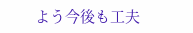よう今後も工夫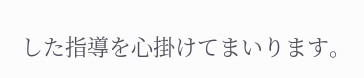した指導を心掛けてまいります。